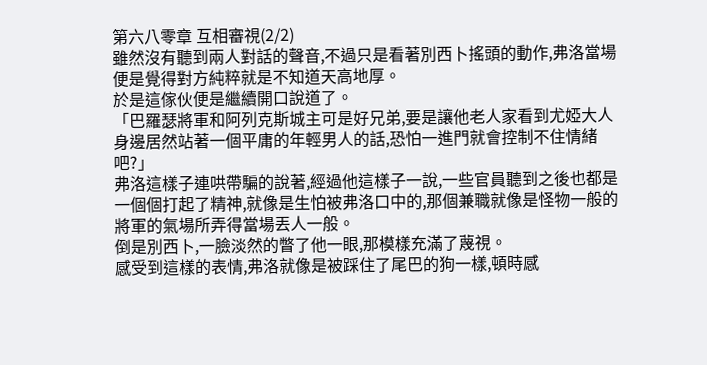第六八零章 互相審視(2/2)
雖然沒有聽到兩人對話的聲音,不過只是看著別西卜搖頭的動作,弗洛當場便是覺得對方純粹就是不知道天高地厚。
於是這傢伙便是繼續開口說道了。
「巴羅瑟將軍和阿列克斯城主可是好兄弟,要是讓他老人家看到尤婭大人身邊居然站著一個平庸的年輕男人的話,恐怕一進門就會控制不住情緒吧?」
弗洛這樣子連哄帶騙的說著,經過他這樣子一說,一些官員聽到之後也都是一個個打起了精神,就像是生怕被弗洛口中的,那個兼職就像是怪物一般的將軍的氣場所弄得當場丟人一般。
倒是別西卜,一臉淡然的瞥了他一眼,那模樣充滿了蔑視。
感受到這樣的表情,弗洛就像是被踩住了尾巴的狗一樣,頓時感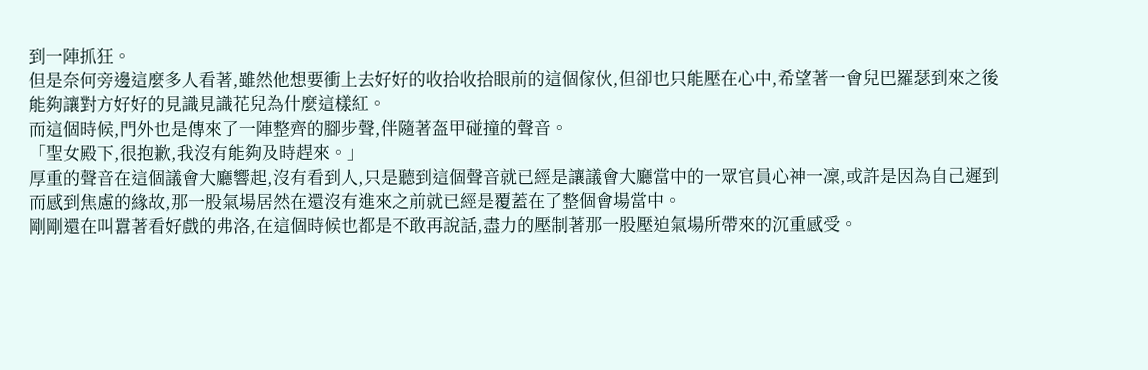到一陣抓狂。
但是奈何旁邊這麼多人看著,雖然他想要衝上去好好的收拾收拾眼前的這個傢伙,但卻也只能壓在心中,希望著一會兒巴羅瑟到來之後能夠讓對方好好的見識見識花兒為什麼這樣紅。
而這個時候,門外也是傳來了一陣整齊的腳步聲,伴隨著盔甲碰撞的聲音。
「聖女殿下,很抱歉,我沒有能夠及時趕來。」
厚重的聲音在這個議會大廳響起,沒有看到人,只是聽到這個聲音就已經是讓議會大廳當中的一眾官員心神一凜,或許是因為自己遲到而感到焦慮的緣故,那一股氣場居然在還沒有進來之前就已經是覆蓋在了整個會場當中。
剛剛還在叫囂著看好戲的弗洛,在這個時候也都是不敢再說話,盡力的壓制著那一股壓迫氣場所帶來的沉重感受。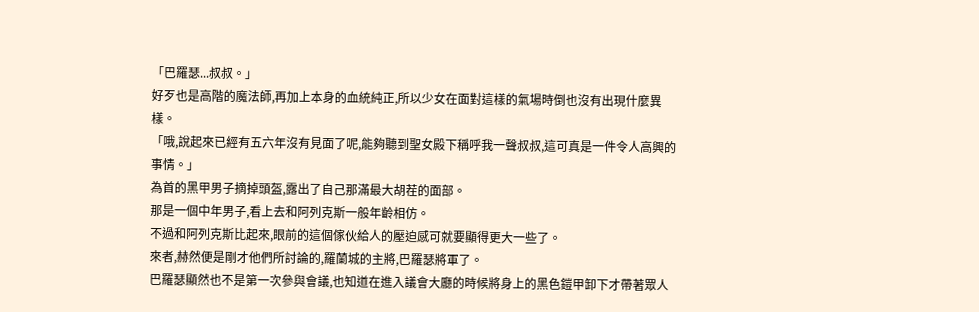「巴羅瑟...叔叔。」
好歹也是高階的魔法師,再加上本身的血統純正,所以少女在面對這樣的氣場時倒也沒有出現什麼異樣。
「哦,說起來已經有五六年沒有見面了呢,能夠聽到聖女殿下稱呼我一聲叔叔,這可真是一件令人高興的事情。」
為首的黑甲男子摘掉頭盔,露出了自己那滿最大胡茬的面部。
那是一個中年男子,看上去和阿列克斯一般年齡相仿。
不過和阿列克斯比起來,眼前的這個傢伙給人的壓迫感可就要顯得更大一些了。
來者,赫然便是剛才他們所討論的,羅蘭城的主將,巴羅瑟將軍了。
巴羅瑟顯然也不是第一次參與會議,也知道在進入議會大廳的時候將身上的黑色鎧甲卸下才帶著眾人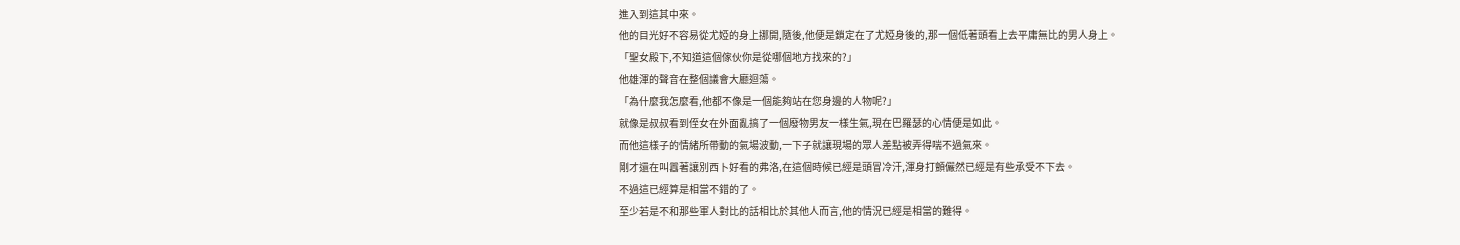進入到這其中來。
他的目光好不容易從尤婭的身上挪開,隨後,他便是鎖定在了尤婭身後的,那一個低著頭看上去平庸無比的男人身上。
「聖女殿下,不知道這個傢伙你是從哪個地方找來的?」
他雄渾的聲音在整個議會大廳迴蕩。
「為什麼我怎麼看,他都不像是一個能夠站在您身邊的人物呢?」
就像是叔叔看到侄女在外面亂搞了一個廢物男友一樣生氣,現在巴羅瑟的心情便是如此。
而他這樣子的情緒所帶動的氣場波動,一下子就讓現場的眾人差點被弄得喘不過氣來。
剛才還在叫囂著讓別西卜好看的弗洛,在這個時候已經是頭冒冷汗,渾身打顫儼然已經是有些承受不下去。
不過這已經算是相當不錯的了。
至少若是不和那些軍人對比的話相比於其他人而言,他的情況已經是相當的難得。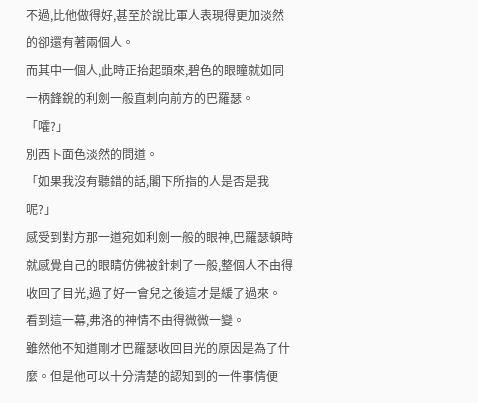不過,比他做得好,甚至於說比軍人表現得更加淡然的卻還有著兩個人。
而其中一個人,此時正抬起頭來,碧色的眼瞳就如同一柄鋒銳的利劍一般直刺向前方的巴羅瑟。
「嚯?」
別西卜面色淡然的問道。
「如果我沒有聽錯的話,閣下所指的人是否是我呢?」
感受到對方那一道宛如利劍一般的眼神,巴羅瑟頓時就感覺自己的眼睛仿佛被針刺了一般,整個人不由得收回了目光,過了好一會兒之後這才是緩了過來。
看到這一幕,弗洛的神情不由得微微一變。
雖然他不知道剛才巴羅瑟收回目光的原因是為了什麼。但是他可以十分清楚的認知到的一件事情便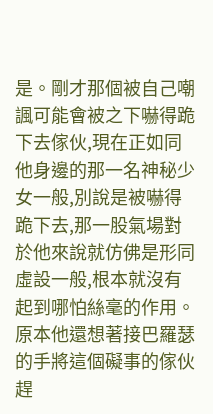是。剛才那個被自己嘲諷可能會被之下嚇得跪下去傢伙,現在正如同他身邊的那一名神秘少女一般,別說是被嚇得跪下去,那一股氣場對於他來說就仿佛是形同虛設一般,根本就沒有起到哪怕絲毫的作用。
原本他還想著接巴羅瑟的手將這個礙事的傢伙趕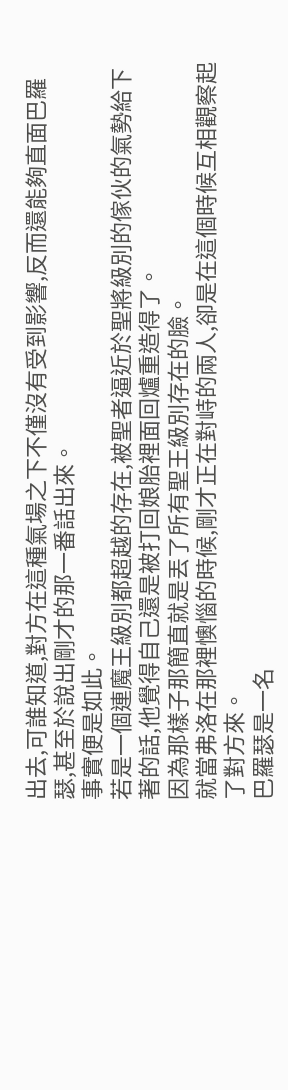出去,可誰知道,對方在這種氣場之下不僅沒有受到影響,反而還能夠直面巴羅瑟,甚至於說出剛才的那一番話出來。
事實便是如此。
若是一個連魔王級別都超越的存在,被聖者逼近於聖將級別的傢伙的氣勢給下著的話,他覺得自己還是被打回娘胎裡面回爐重造得了。
因為那樣子那簡直就是丟了所有聖王級別存在的臉。
就當弗洛在那裡懊惱的時候,剛才正在對峙的兩人,卻是在這個時候互相觀察起了對方來。
巴羅瑟是一名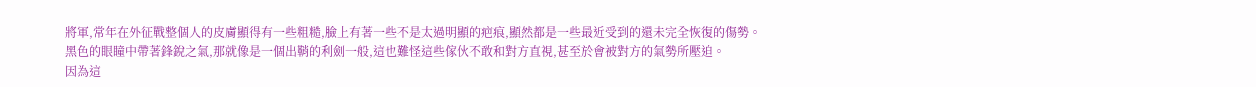將軍,常年在外征戰整個人的皮膚顯得有一些粗糙,臉上有著一些不是太過明顯的疤痕,顯然都是一些最近受到的還未完全恢復的傷勢。
黑色的眼瞳中帶著鋒銳之氣,那就像是一個出鞘的利劍一般,這也難怪這些傢伙不敢和對方直視,甚至於會被對方的氣勢所壓迫。
因為這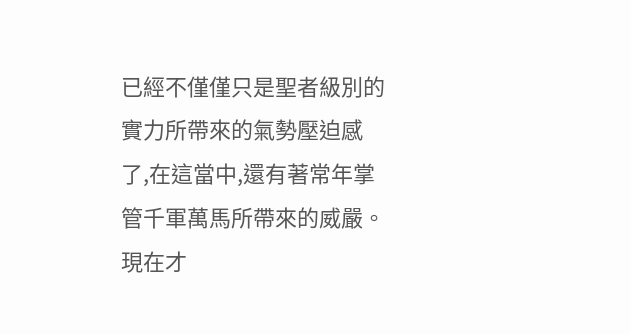已經不僅僅只是聖者級別的實力所帶來的氣勢壓迫感了,在這當中,還有著常年掌管千軍萬馬所帶來的威嚴。
現在才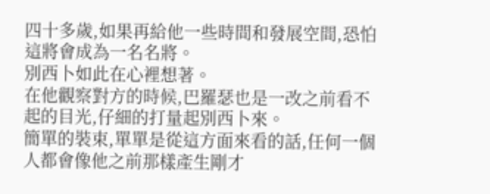四十多歲,如果再給他一些時間和發展空間,恐怕這將會成為一名名將。
別西卜如此在心裡想著。
在他觀察對方的時候,巴羅瑟也是一改之前看不起的目光,仔細的打量起別西卜來。
簡單的裝束,單單是從這方面來看的話,任何一個人都會像他之前那樣產生剛才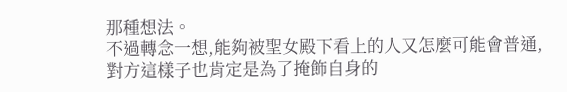那種想法。
不過轉念一想,能夠被聖女殿下看上的人又怎麼可能會普通,對方這樣子也肯定是為了掩飾自身的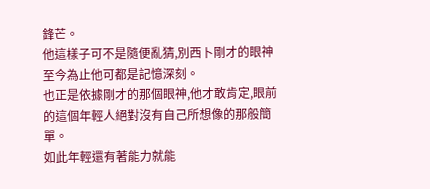鋒芒。
他這樣子可不是隨便亂猜,別西卜剛才的眼神至今為止他可都是記憶深刻。
也正是依據剛才的那個眼神,他才敢肯定,眼前的這個年輕人絕對沒有自己所想像的那般簡單。
如此年輕還有著能力就能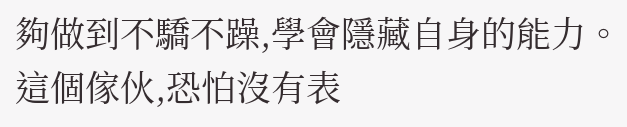夠做到不驕不躁,學會隱藏自身的能力。
這個傢伙,恐怕沒有表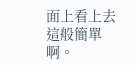面上看上去這般簡單啊。